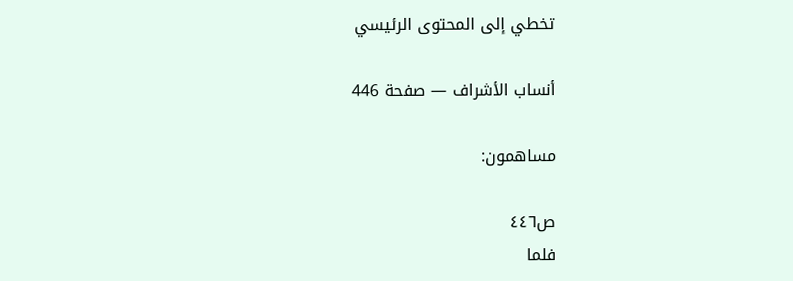تخطي إلى المحتوى الرئيسي

أنساب الأشراف — صفحة 446

مساهمون:

ص٤٤٦
فلما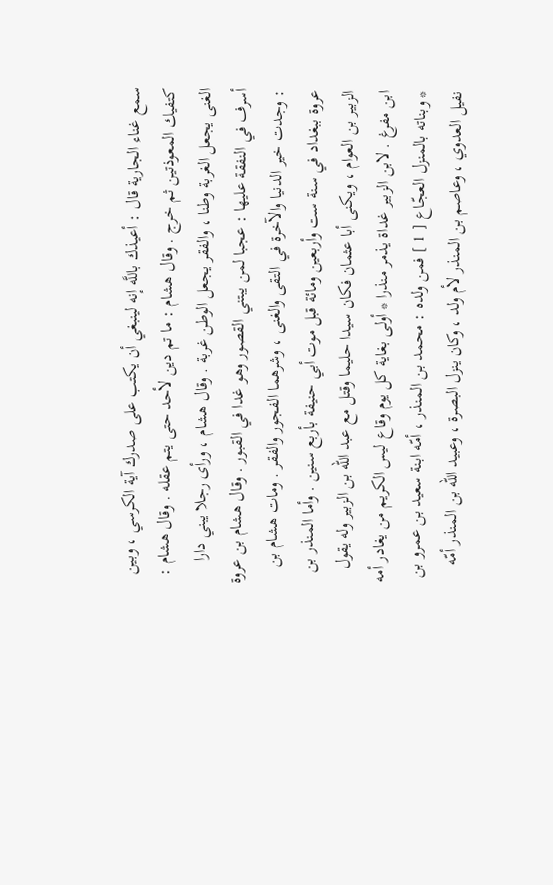سمع غناء الجارية قال : أعيذك باللَّه إنه لينبغي أن يكتب على صدرك آية الكرسي ، وبين كتفيك المعوذتين ثم خرج . وقال هشام : ما تم دين لأحد حتى يتم عقله . وقال هشام : الغنى يجعل الغربة وطنا ، والفقر يجعل الوطن غربة . وقال هشام ، ورأى رجلا يبني دارا أسرف في النفقة عليها : عجبا لمن يبتني القصور وهو غدا في القبور . وقال هشام بن عروة : وجدت خير الدنيا والآخرة في التقى والغنى ، وشرهما الفجور والفقر . ومات هشام بن عروة ببغداد في سنة ست وأربعين ومائة قبل موت أبي حنيفة بأربع سنين . وأما المنذر بن الزبير بن العوام ، ويكنى أبا عثمان فكان سيدا حليما وقتل مع عبد الله بن الزبير وله يقول ابن مفرغ . لابن الزبير غداة يذمر منذرا * أولى بغاية كل يوم وقاع ليس الكريم من يغادر أمه * وبناته بالمنزل العجّاع [ 1 ] فمن ولده : محمد بن المنذر ، أمّه ابنة سعيد بن عمرو بن نفيل العدوي ، وعاصم بن المنذر لأم ولد ، وكان ينزل البصرة ، وعبيد الله بن المنذر أمّه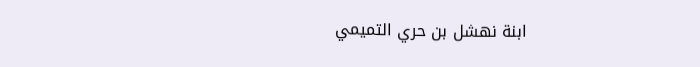ابنة نهشل بن حري التميمي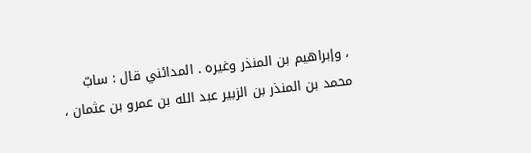، وإبراهيم بن المنذر وغيره . المدائني قال : سابّ محمد بن المنذر بن الزبير عبد الله بن عمرو بن عثمان ،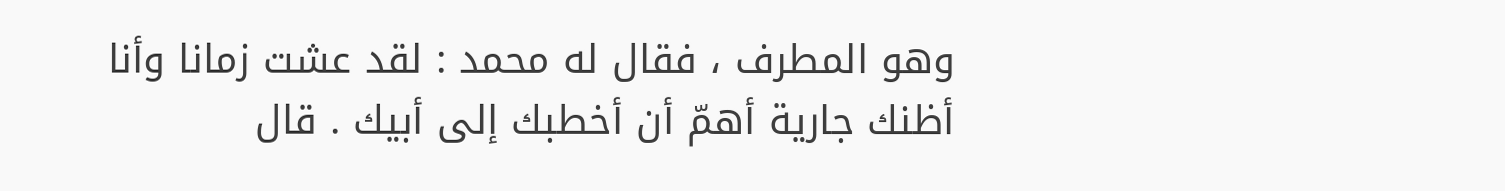وهو المطرف ، فقال له محمد : لقد عشت زمانا وأنا أظنك جارية أهمّ أن أخطبك إلى أبيك . قال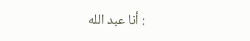: أنا عبد الله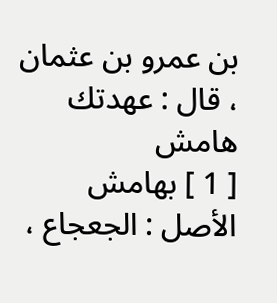بن عمرو بن عثمان ، قال : عهدتك
هامش
[ 1 ] بهامش الأصل : الجعجاع ،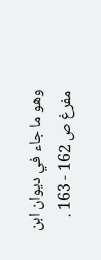وهو ما جاء في ديوان ابن مفرغ ص 162 - 163 .